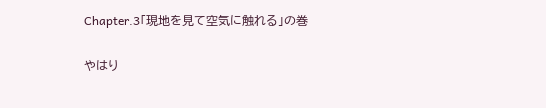Chapter.3「現地を見て空気に触れる」の巻


やはり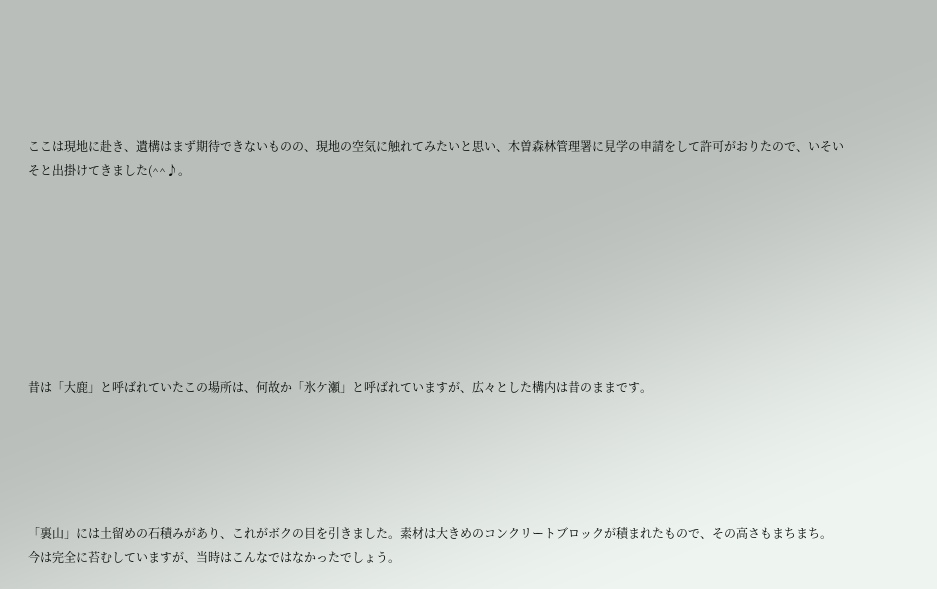ここは現地に赴き、遺構はまず期待できないものの、現地の空気に触れてみたいと思い、木曽森林管理署に見学の申請をして許可がおりたので、いそいそと出掛けてきました(^^♪。








昔は「大鹿」と呼ばれていたこの場所は、何故か「氷ケ瀬」と呼ばれていますが、広々とした構内は昔のままです。





「裏山」には土留めの石積みがあり、これがボクの目を引きました。素材は大きめのコンクリートブロックが積まれたもので、その高さもまちまち。
今は完全に苔むしていますが、当時はこんなではなかったでしょう。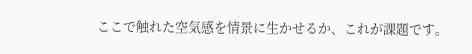ここで触れた空気感を情景に生かせるか、これが課題です。